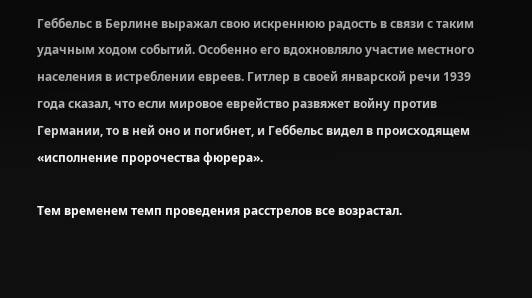Геббельс в Берлине выражал свою искреннюю радость в связи с таким удачным ходом событий. Особенно его вдохновляло участие местного населения в истреблении евреев. Гитлер в своей январской речи 1939 года сказал, что если мировое еврейство развяжет войну против Германии, то в ней оно и погибнет, и Геббельс видел в происходящем «исполнение пророчества фюрера».

Тем временем темп проведения расстрелов все возрастал.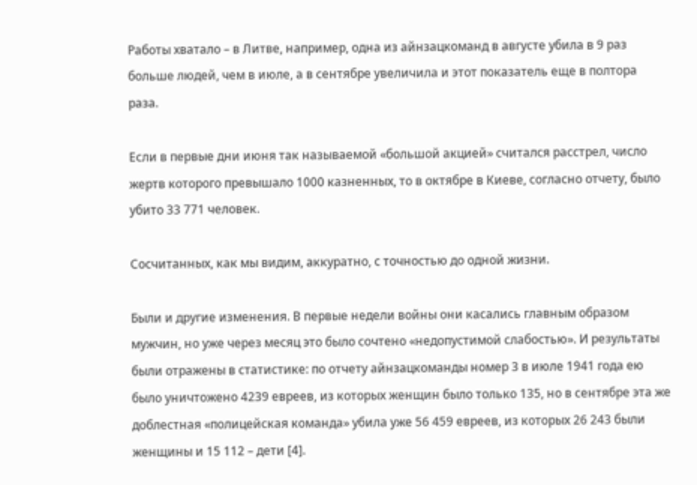Работы хватало – в Литве, например, одна из айнзацкоманд в августе убила в 9 раз больше людей, чем в июле, а в сентябре увеличила и этот показатель еще в полтора раза.

Если в первые дни июня так называемой «большой акцией» считался расстрел, число жертв которого превышало 1000 казненных, то в октябре в Киеве, согласно отчету, было убито 33 771 человек.

Сосчитанных, как мы видим, аккуратно, с точностью до одной жизни.

Были и другие изменения. В первые недели войны они касались главным образом мужчин, но уже через месяц это было сочтено «недопустимой слабостью». И результаты были отражены в статистике: по отчету айнзацкоманды номер 3 в июле 1941 года ею было уничтожено 4239 евреев, из которых женщин было только 135, но в сентябре эта же доблестная «полицейская команда» убила уже 56 459 евреев, из которых 26 243 были женщины и 15 112 – дети [4].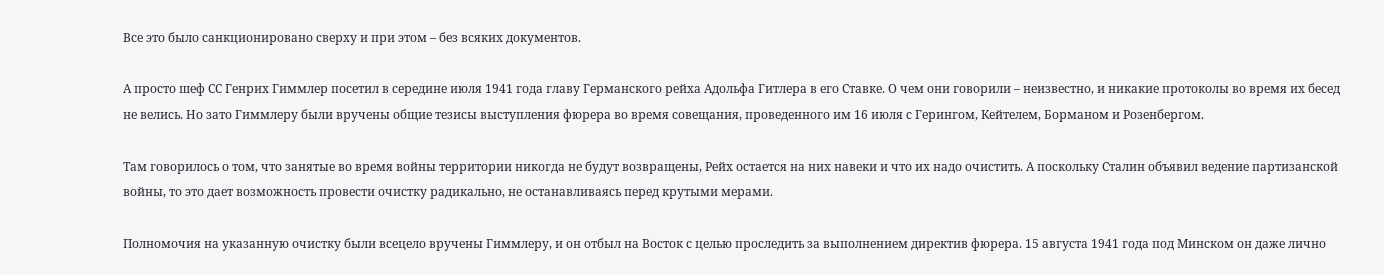Все это было санкционировано сверху и при этом – без всяких документов.

А просто шеф СС Генрих Гиммлер посетил в середине июля 1941 года главу Германского рейха Адольфа Гитлера в его Ставке. О чем они говорили – неизвестно, и никакие протоколы во время их бесед не велись. Но зато Гиммлеру были вручены общие тезисы выступления фюрера во время совещания, проведенного им 16 июля с Герингом, Кейтелем, Борманом и Розенбергом.

Там говорилось о том, что занятые во время войны территории никогда не будут возвращены, Рейх остается на них навеки и что их надо очистить. А поскольку Сталин объявил ведение партизанской войны, то это дает возможность провести очистку радикально, не останавливаясь перед крутыми мерами.

Полномочия на указанную очистку были всецело вручены Гиммлеру, и он отбыл на Восток с целью проследить за выполнением директив фюрера. 15 августа 1941 года под Минском он даже лично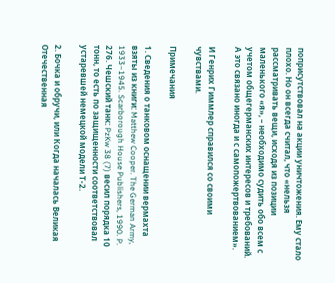поприсутствовал на акции уничтожения. Ему стало плохо. Но он всегда считал, что «нельзя рассматривать вещи, исходя из позиции маленького «я», – необходимо судить обо всем с учетом общегерманских интересов и требований. А это связано иногда и с самопожертвованием».

И Генрих Гиммлер справился со своими чувствами.

Примечания

1. Сведения о танковом оснащении вермахта взяты из книги: Matthew Cooper. The German Army, 1933–1945. Scarborough House Publishers, 1990. P. 276. Чешский танк: PzKw 38 (7) весил порядка 10 тонн, то есть по защищенности соответствовал устаревшей немецкой модели Т-2.

2. Бочка и обручи, или Когда началась Великая Отечественная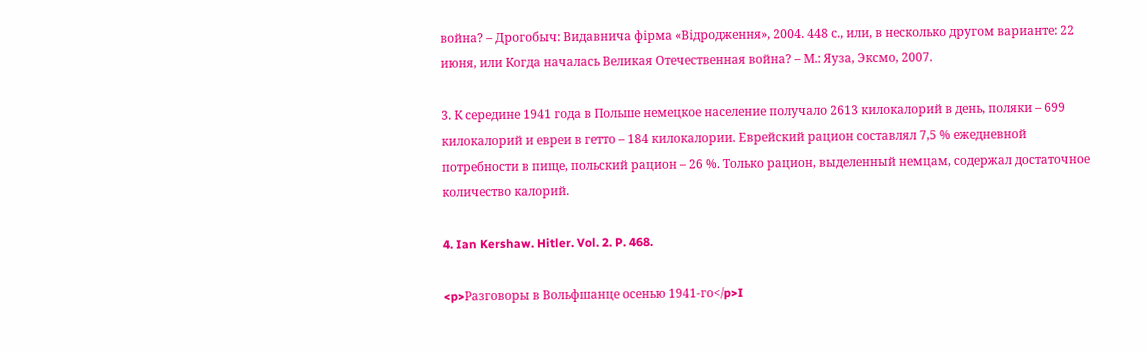война? – Дрогобыч: Видавнича фірма «Відродження», 2004. 448 с., или, в несколько другом варианте: 22 июня, или Когда началась Великая Отечественная война? – М.: Яуза, Эксмо, 2007.

3. К середине 1941 года в Польше немецкое население получало 2613 килокалорий в день, поляки – 699 килокалорий и евреи в гетто – 184 килокалории. Еврейский рацион составлял 7,5 % ежедневной потребности в пище, польский рацион – 26 %. Только рацион, выделенный немцам, содержал достаточное количество калорий.

4. Ian Kershaw. Hitler. Vol. 2. P. 468.

<p>Разговоры в Вольфшанце осенью 1941-го</p>I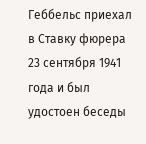Геббельс приехал в Ставку фюрера 23 сентября 1941 года и был удостоен беседы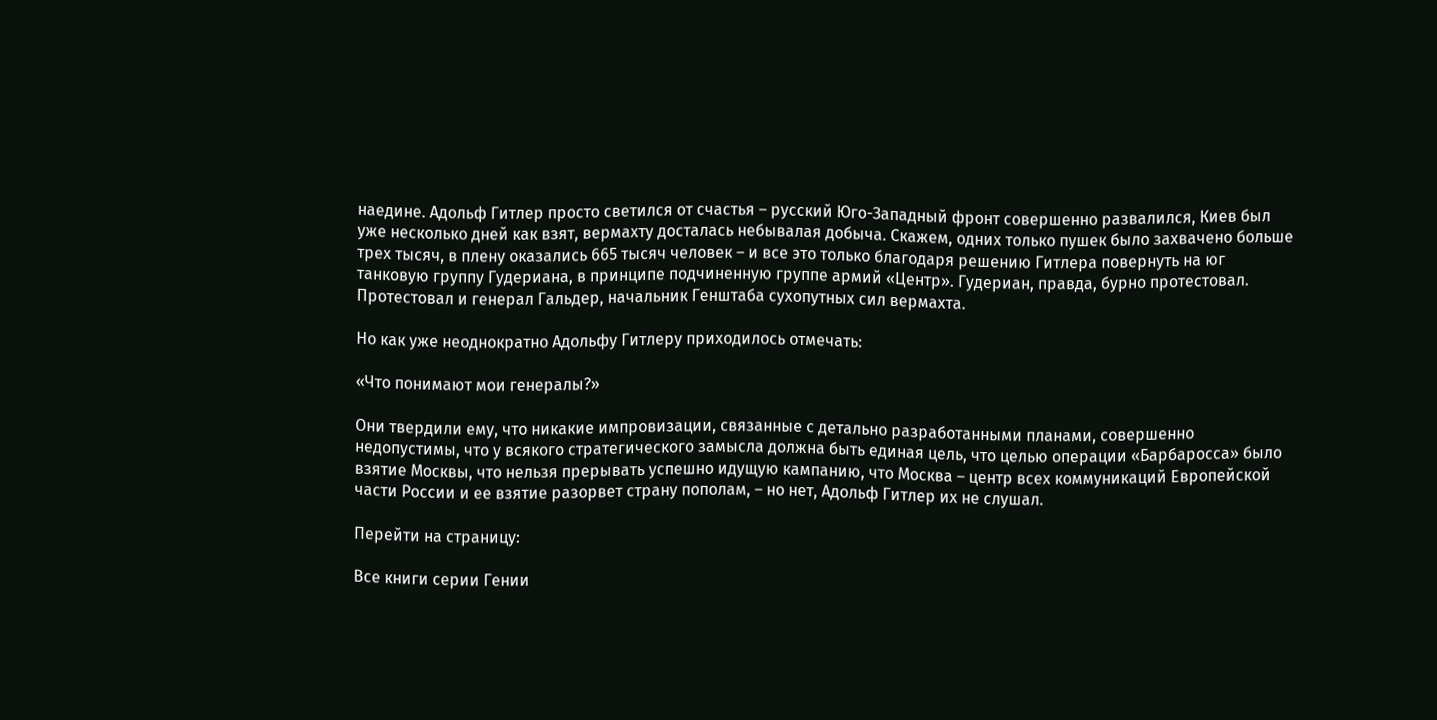наедине. Адольф Гитлер просто светился от счастья – русский Юго-Западный фронт совершенно развалился, Киев был уже несколько дней как взят, вермахту досталась небывалая добыча. Скажем, одних только пушек было захвачено больше трех тысяч, в плену оказались 665 тысяч человек – и все это только благодаря решению Гитлера повернуть на юг танковую группу Гудериана, в принципе подчиненную группе армий «Центр». Гудериан, правда, бурно протестовал. Протестовал и генерал Гальдер, начальник Генштаба сухопутных сил вермахта.

Но как уже неоднократно Адольфу Гитлеру приходилось отмечать:

«Что понимают мои генералы?»

Они твердили ему, что никакие импровизации, связанные с детально разработанными планами, совершенно недопустимы, что у всякого стратегического замысла должна быть единая цель, что целью операции «Барбаросса» было взятие Москвы, что нельзя прерывать успешно идущую кампанию, что Москва – центр всех коммуникаций Европейской части России и ее взятие разорвет страну пополам, – но нет, Адольф Гитлер их не слушал.

Перейти на страницу:

Все книги серии Гении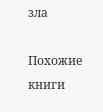зла

Похожие книги